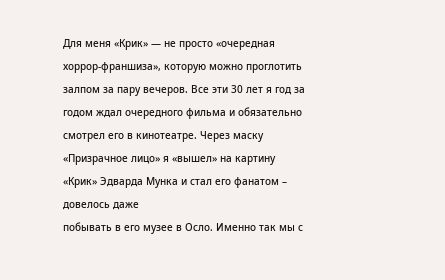Для меня «Крик» — не просто «очередная хоррор-франшиза», которую можно проглотить залпом за пару вечеров. Все эти 30 лет я год за годом ждал очередного фильма и обязательно смотрел его в кинотеатре. Через маску «Призрачное лицо» я «вышел» на картину «Крик» Эдварда Мунка и стал его фанатом – довелось даже
побывать в его музее в Осло. Именно так мы с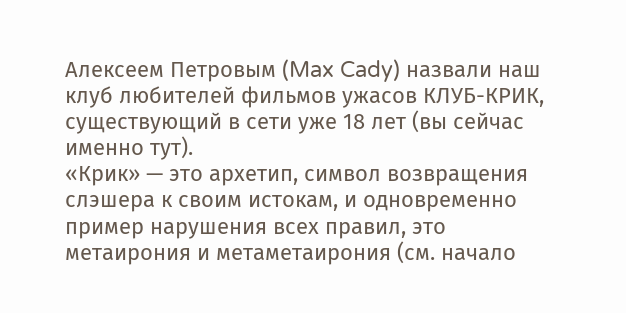Алексеем Петровым (Max Cady) назвали наш клуб любителей фильмов ужасов КЛУБ-КРИК, существующий в сети уже 18 лет (вы сейчас именно тут).
«Крик» — это архетип, символ возвращения слэшера к своим истокам, и одновременно пример нарушения всех правил, это
метаирония и метаметаирония (см. начало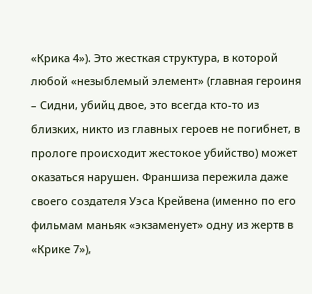«Крика 4»). Это жесткая структура, в которой любой «незыблемый элемент» (главная героиня – Сидни, убийц двое, это всегда кто-то из близких, никто из главных героев не погибнет, в прологе происходит жестокое убийство) может оказаться нарушен. Франшиза пережила даже своего создателя Уэса Крейвена (именно по его фильмам маньяк «экзаменует» одну из жертв в «Крике 7»),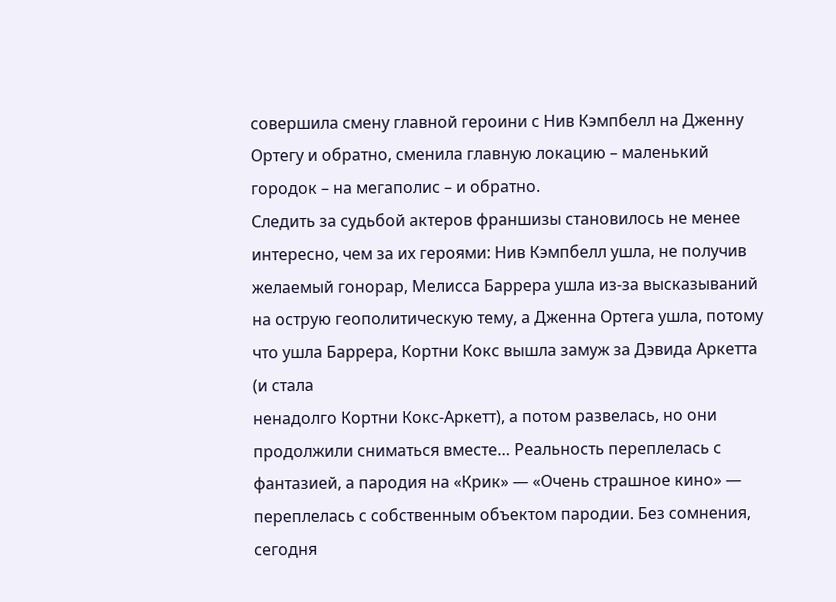совершила смену главной героини с Нив Кэмпбелл на Дженну
Ортегу и обратно, сменила главную локацию – маленький городок – на мегаполис – и обратно.
Следить за судьбой актеров франшизы становилось не менее интересно, чем за их героями: Нив Кэмпбелл ушла, не получив желаемый гонорар, Мелисса Баррера ушла из-за высказываний на острую геополитическую тему, а Дженна Ортега ушла, потому что ушла Баррера, Кортни Кокс вышла замуж за Дэвида Аркетта (и стала
ненадолго Кортни Кокс-Аркетт), а потом развелась, но они продолжили сниматься вместе… Реальность переплелась с фантазией, а пародия на «Крик» — «Очень страшное кино» — переплелась с собственным объектом пародии. Без сомнения, сегодня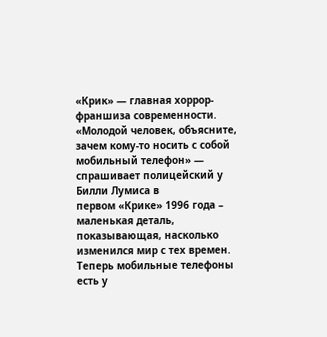«Крик» — главная хоррор-франшиза современности.
«Молодой человек, объясните, зачем кому-то носить с собой мобильный телефон» — спрашивает полицейский у Билли Лумиса в
первом «Крике» 1996 года – маленькая деталь, показывающая, насколько изменился мир с тех времен. Теперь мобильные телефоны есть у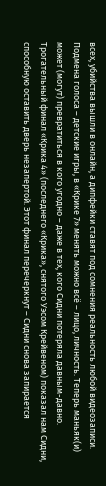всех, убийства вышли в онлайн, а дипфейки ставят под сомнения реальность любой видеозаписи. Подмена голоса – детские игры, в «Крике 7» менять можно всё – лицо, личность. Теперь маньяк(и) может (могут) превратиться в кого угодно – даже в тех, кого Сидни потеряла давным-давно.
Трогательный финал «Крика 4» (последнего «Крика», снятого Уэсом Крейвеном) показал нам Сидни, способную оставить дверь незапертой. Этот финал перечеркнут – Сидни снова запирается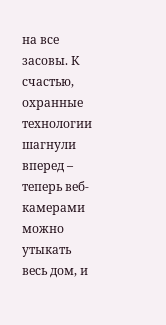на все засовы. К счастью, охранные технологии шагнули вперед – теперь веб-камерами можно утыкать весь дом, и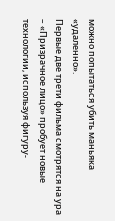можно попытаться убить маньяка «удаленно».
Первые две трети фильма смотрятся на ура – «Призрачное лицо» пробует новые технологии, используя фигуру-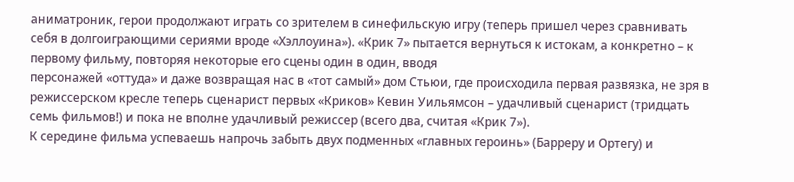аниматроник, герои продолжают играть со зрителем в синефильскую игру (теперь пришел через сравнивать себя в долгоиграющими сериями вроде «Хэллоуина»). «Крик 7» пытается вернуться к истокам, а конкретно – к первому фильму, повторяя некоторые его сцены один в один, вводя
персонажей «оттуда» и даже возвращая нас в «тот самый» дом Стьюи, где происходила первая развязка, не зря в режиссерском кресле теперь сценарист первых «Криков» Кевин Уильямсон – удачливый сценарист (тридцать семь фильмов!) и пока не вполне удачливый режиссер (всего два, считая «Крик 7»).
К середине фильма успеваешь напрочь забыть двух подменных «главных героинь» (Барреру и Ортегу) и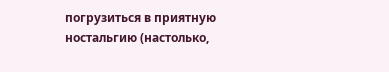погрузиться в приятную ностальгию (настолько,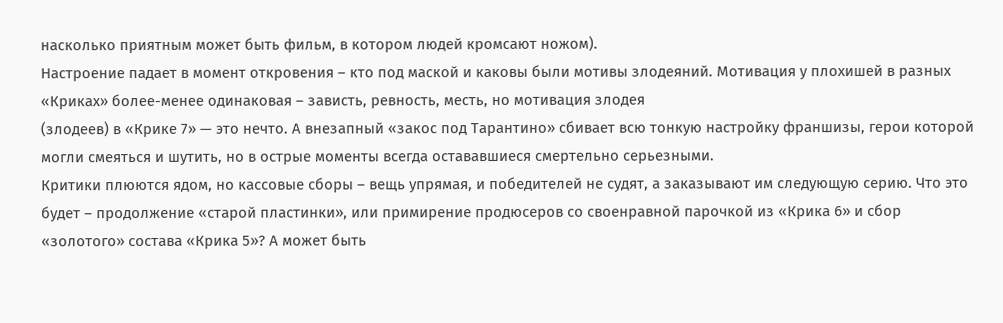насколько приятным может быть фильм, в котором людей кромсают ножом).
Настроение падает в момент откровения – кто под маской и каковы были мотивы злодеяний. Мотивация у плохишей в разных «Криках» более-менее одинаковая – зависть, ревность, месть, но мотивация злодея
(злодеев) в «Крике 7» — это нечто. А внезапный «закос под Тарантино» сбивает всю тонкую настройку франшизы, герои которой могли смеяться и шутить, но в острые моменты всегда остававшиеся смертельно серьезными.
Критики плюются ядом, но кассовые сборы – вещь упрямая, и победителей не судят, а заказывают им следующую серию. Что это
будет – продолжение «старой пластинки», или примирение продюсеров со своенравной парочкой из «Крика 6» и сбор «золотого» состава «Крика 5»? А может быть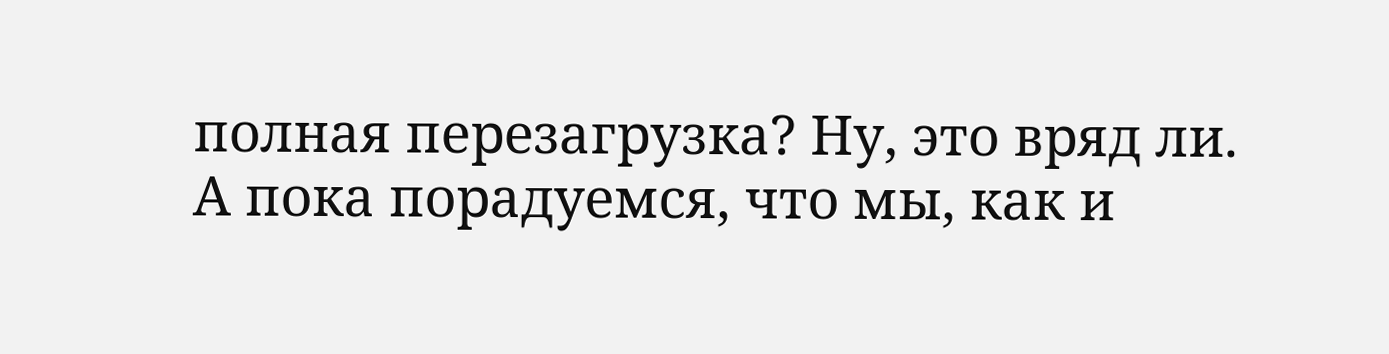полная перезагрузка? Ну, это вряд ли.
А пока порадуемся, что мы, как и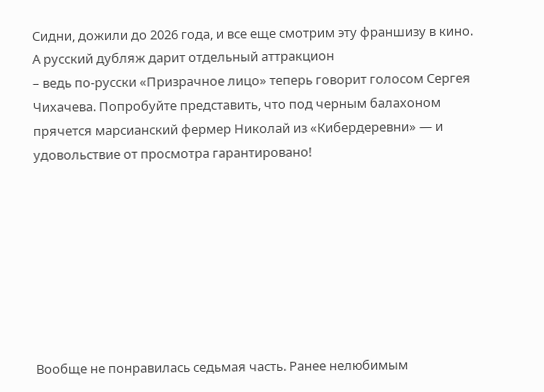Сидни, дожили до 2026 года, и все еще смотрим эту франшизу в кино. А русский дубляж дарит отдельный аттракцион
– ведь по-русски «Призрачное лицо» теперь говорит голосом Сергея Чихачева. Попробуйте представить, что под черным балахоном прячется марсианский фермер Николай из «Кибердеревни» — и удовольствие от просмотра гарантировано!








Вообще не понравилась седьмая часть. Ранее нелюбимым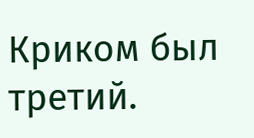Криком был третий.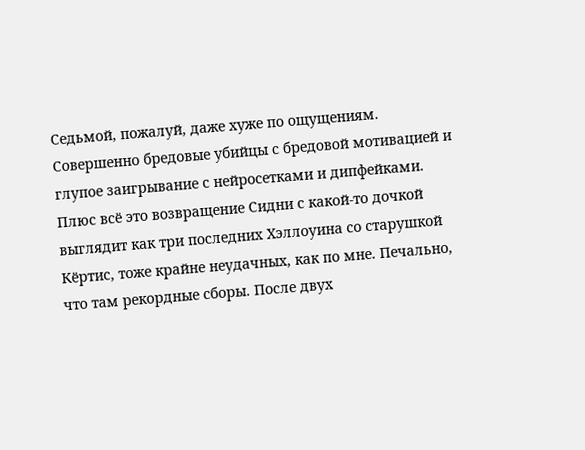Седьмой, пожалуй, даже хуже по ощущениям. Совершенно бредовые убийцы с бредовой мотивацией и глупое заигрывание с нейросетками и дипфейками. Плюс всё это возвращение Сидни с какой-то дочкой выглядит как три последних Хэллоуина со старушкой Кёртис, тоже крайне неудачных, как по мне. Печально, что там рекордные сборы. После двух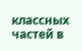классных частей в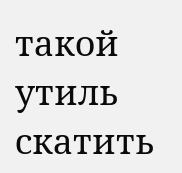такой утиль скатить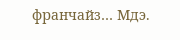франчайз… Мдэ.